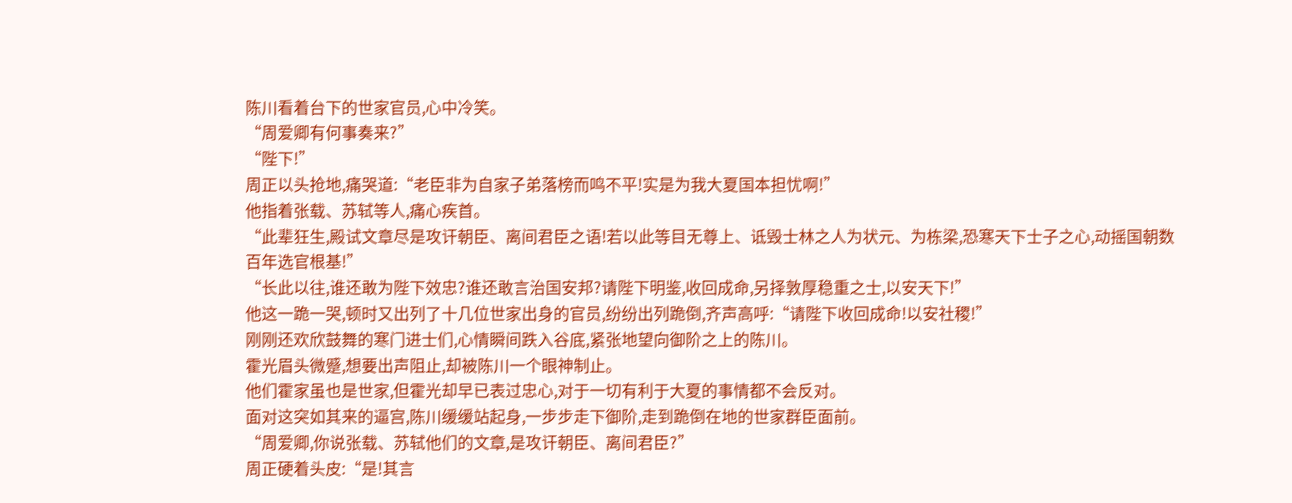陈川看着台下的世家官员,心中冷笑。
“周爱卿有何事奏来?”
“陛下!”
周正以头抢地,痛哭道:“老臣非为自家子弟落榜而鸣不平!实是为我大夏国本担忧啊!”
他指着张载、苏轼等人,痛心疾首。
“此辈狂生,殿试文章尽是攻讦朝臣、离间君臣之语!若以此等目无尊上、诋毁士林之人为状元、为栋梁,恐寒天下士子之心,动摇国朝数百年选官根基!”
“长此以往,谁还敢为陛下效忠?谁还敢言治国安邦?请陛下明鉴,收回成命,另择敦厚稳重之士,以安天下!”
他这一跪一哭,顿时又出列了十几位世家出身的官员,纷纷出列跪倒,齐声高呼:“请陛下收回成命!以安社稷!”
刚刚还欢欣鼓舞的寒门进士们,心情瞬间跌入谷底,紧张地望向御阶之上的陈川。
霍光眉头微蹙,想要出声阻止,却被陈川一个眼神制止。
他们霍家虽也是世家,但霍光却早已表过忠心,对于一切有利于大夏的事情都不会反对。
面对这突如其来的逼宫,陈川缓缓站起身,一步步走下御阶,走到跪倒在地的世家群臣面前。
“周爱卿,你说张载、苏轼他们的文章,是攻讦朝臣、离间君臣?”
周正硬着头皮:“是!其言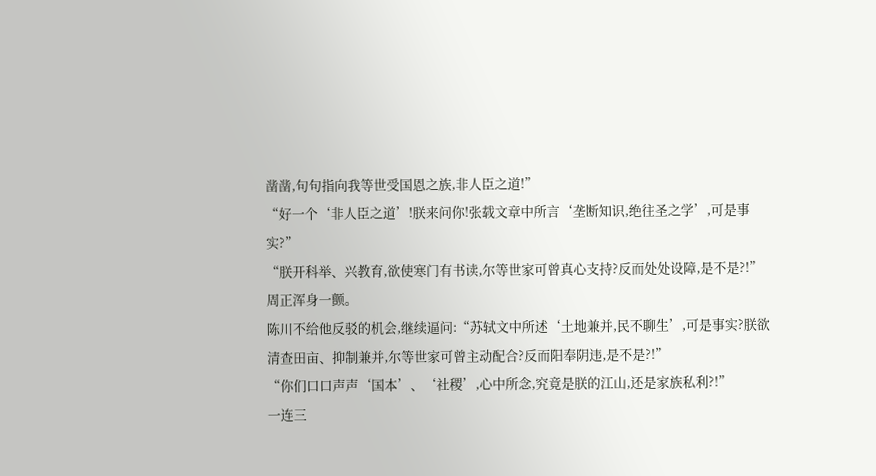凿凿,句句指向我等世受国恩之族,非人臣之道!”
“好一个‘非人臣之道’!朕来问你!张载文章中所言‘垄断知识,绝往圣之学’,可是事实?”
“朕开科举、兴教育,欲使寒门有书读,尔等世家可曾真心支持?反而处处设障,是不是?!”
周正浑身一颤。
陈川不给他反驳的机会,继续逼问:“苏轼文中所述‘土地兼并,民不聊生’,可是事实?朕欲清查田亩、抑制兼并,尔等世家可曾主动配合?反而阳奉阴违,是不是?!”
“你们口口声声‘国本’、‘社稷’,心中所念,究竟是朕的江山,还是家族私利?!”
一连三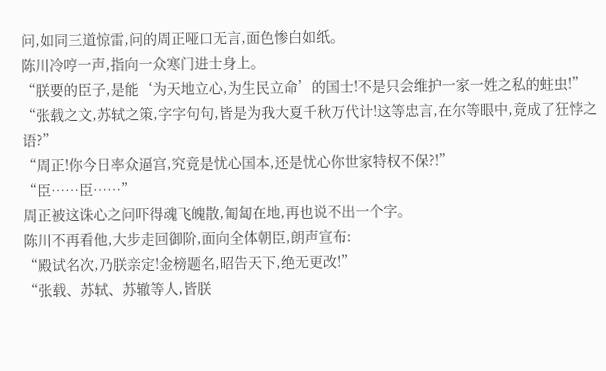问,如同三道惊雷,问的周正哑口无言,面色惨白如纸。
陈川冷哼一声,指向一众寒门进士身上。
“朕要的臣子,是能‘为天地立心,为生民立命’的国士!不是只会维护一家一姓之私的蛀虫!”
“张载之文,苏轼之策,字字句句,皆是为我大夏千秋万代计!这等忠言,在尔等眼中,竟成了狂悖之语?”
“周正!你今日率众逼宫,究竟是忧心国本,还是忧心你世家特权不保?!”
“臣……臣……”
周正被这诛心之问吓得魂飞魄散,匍匐在地,再也说不出一个字。
陈川不再看他,大步走回御阶,面向全体朝臣,朗声宣布:
“殿试名次,乃朕亲定!金榜题名,昭告天下,绝无更改!”
“张载、苏轼、苏辙等人,皆朕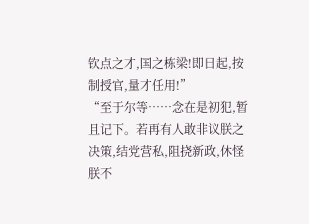钦点之才,国之栋梁!即日起,按制授官,量才任用!”
“至于尔等……念在是初犯,暂且记下。若再有人敢非议朕之决策,结党营私,阻挠新政,休怪朕不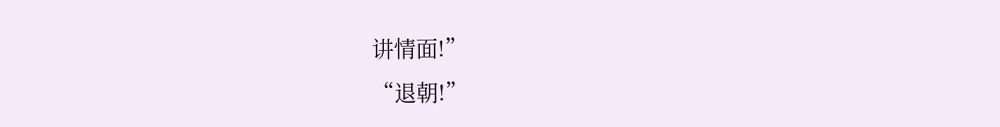讲情面!”
“退朝!”